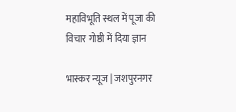महाविभूति स्थल में पूजा की विचार गोष्ठी में दिया ज्ञान

भास्कर न्यूज | जशपुरनगर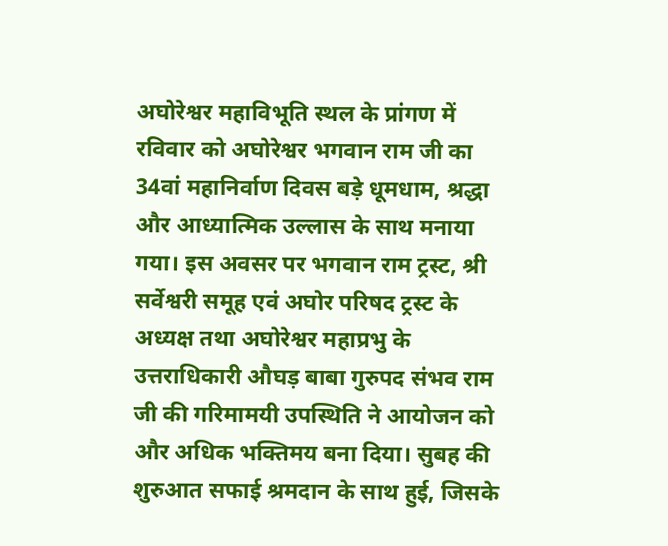अघोरेश्वर महाविभूति स्थल के प्रांगण में रविवार को अघोरेश्वर भगवान राम जी का 34वां महानिर्वाण दिवस बड़े धूमधाम, श्रद्धा और आध्यात्मिक उल्लास के साथ मनाया गया। इस अवसर पर भगवान राम ट्रस्ट, श्री सर्वेश्वरी समूह एवं अघोर परिषद ट्रस्ट के अध्यक्ष तथा अघोरेश्वर महाप्रभु के उत्तराधिकारी औघड़ बाबा गुरुपद संभव राम जी की गरिमामयी उपस्थिति ने आयोजन को और अधिक भक्तिमय बना दिया। सुबह की शुरुआत सफाई श्रमदान के साथ हुई, जिसके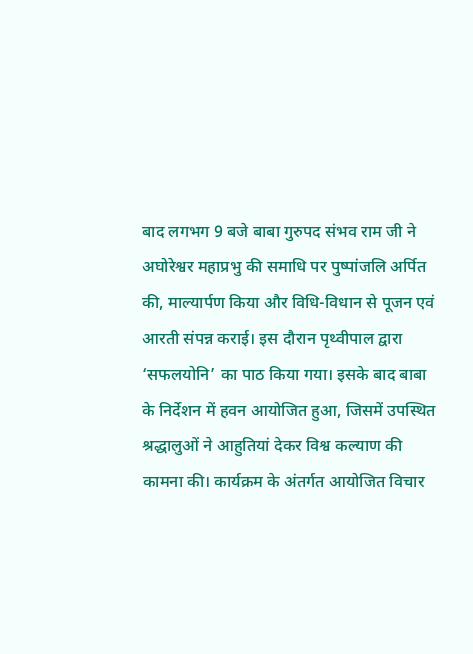बाद लगभग 9 बजे बाबा गुरुपद संभव राम जी ने अघोरेश्वर महाप्रभु की समाधि पर पुष्पांजलि अर्पित की, माल्यार्पण किया और विधि-विधान से पूजन एवं आरती संपन्न कराई। इस दौरान पृथ्वीपाल द्वारा ‘सफलयोनि’ का पाठ किया गया। इसके बाद बाबा के निर्देशन में हवन आयोजित हुआ, जिसमें उपस्थित श्रद्धालुओं ने आहुतियां देकर विश्व कल्याण की कामना की। कार्यक्रम के अंतर्गत आयोजित विचार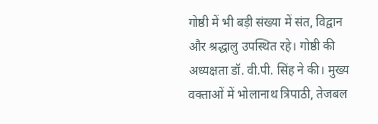गोष्ठी में भी बड़ी संख्या में संत, विद्वान और श्रद्धालु उपस्थित रहे। गोष्ठी की अध्यक्षता डॉ. वी.पी. सिंह ने की। मुख्य वक्ताओं में भोलानाथ त्रिपाठी, तेजबल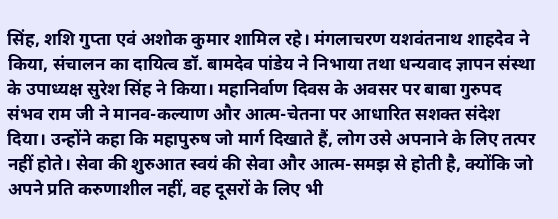सिंह, शशि गुप्ता एवं अशोक कुमार शामिल रहे। मंगलाचरण यशवंतनाथ शाहदेव ने किया, संचालन का दायित्व डॉ. बामदेव पांडेय ने निभाया तथा धन्यवाद ज्ञापन संस्था के उपाध्यक्ष सुरेश सिंह ने किया। महानिर्वाण दिवस के अवसर पर बाबा गुरुपद संभव राम जी ने मानव-कल्याण और आत्म-चेतना पर आधारित सशक्त संदेश दिया। उन्होंने कहा कि महापुरुष जो मार्ग दिखाते हैं, लोग उसे अपनाने के लिए तत्पर नहीं होते। सेवा की शुरुआत स्वयं की सेवा और आत्म-समझ से होती है, क्योंकि जो अपने प्रति करुणाशील नहीं, वह दूसरों के लिए भी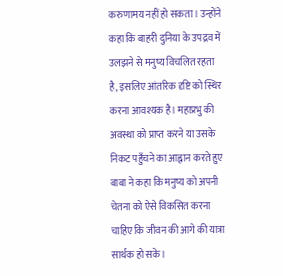करुणामय नहीं हो सकता। उन्होंने कहा कि बाहरी दुनिया के उपद्रव में उलझने से मनुष्य विचलित रहता है, इसलिए आंतरिक दृष्टि को स्थिर करना आवश्यक है। महाप्रभु की अवस्था को प्राप्त करने या उसके निकट पहुँचने का आह्वान करते हुए बाबा ने कहा कि मनुष्य को अपनी चेतना को ऐसे विकसित करना चाहिए कि जीवन की आगे की यात्रा सार्थक हो सके।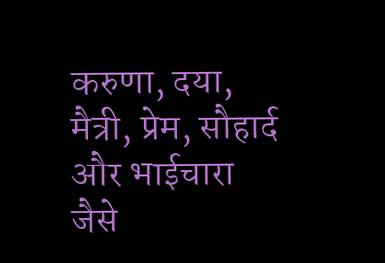करुणा, दया, मैत्री, प्रेम, सौहार्द और भाईचारा जैसे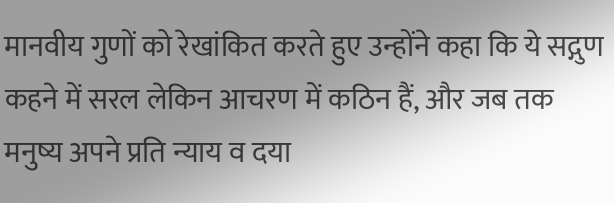मानवीय गुणों को रेखांकित करते हुए उन्होंने कहा कि ये सद्गुण कहने में सरल लेकिन आचरण में कठिन हैं, और जब तक मनुष्य अपने प्रति न्याय व दया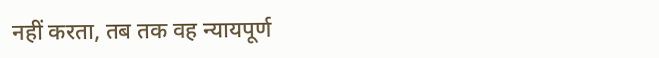नहीं करता, तब तक वह न्यायपूर्ण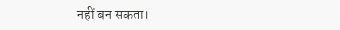नहीं बन सकता।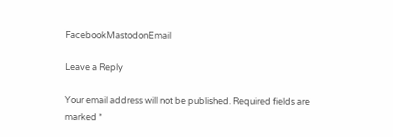FacebookMastodonEmail

Leave a Reply

Your email address will not be published. Required fields are marked *